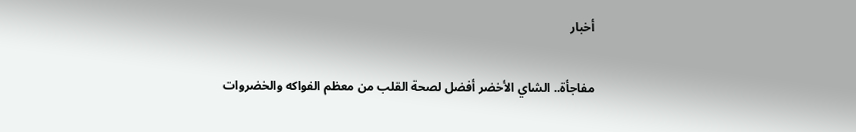أخبار

مفاجأة.. الشاي الأخضر أفضل لصحة القلب من معظم الفواكه والخضروات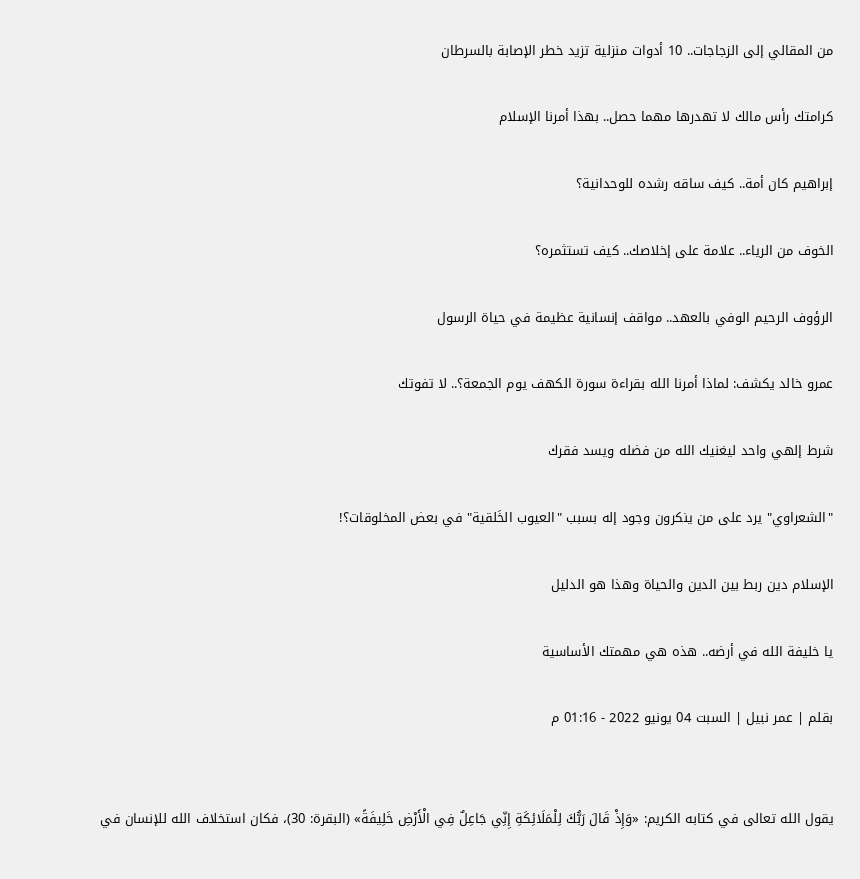من المقالي إلى الزجاجات.. 10 أدوات منزلية تزيد خطر الإصابة بالسرطان

كرامتك رأس مالك لا تهدرها مهما حصل.. بهذا أمرنا الإسلام

إبراهيم كان أمة.. كيف ساقه رشده للوحدانية؟

الخوف من الرياء.. علامة على إخلاصك.. كيف تستثمره؟

الرؤوف الرحيم الوفي بالعهد.. مواقف إنسانية عظيمة في حياة الرسول

عمرو خالد يكشف: لماذا أمرنا الله بقراءة سورة الكهف يوم الجمعة؟.. لا تفوتك

شرط إلهي واحد ليغنيك الله من فضله ويسد فقرك

"الشعراوي" يرد على من ينكرون وجود إله بسبب "العيوب الخَلقية" في بعض المخلوقات؟!

الإسلام دين ربط بين الدين والحياة وهذا هو الدليل

يا خليفة الله في أرضه.. هذه هي مهمتك الأساسية

بقلم | عمر نبيل | السبت 04 يونيو 2022 - 01:16 م


يقول الله تعالى في كتابه الكريم: «وَإِذْ قَالَ رَبُّكَ لِلْمَلَائِكَةِ إِنِّي جَاعِلٌ فِي الْأَرْضِ خَلِيفَةً» (البقرة: 30)، فكان استخلاف الله للإنسان في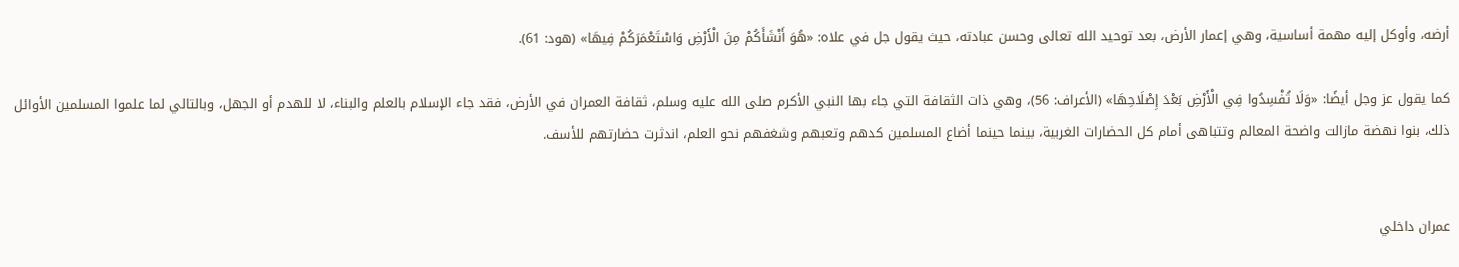أرضه، وأوكل إليه مهمة أساسية، وهي إعمار الأرض، بعد توحيد الله تعالى وحسن عبادته، حيث يقول جل في علاه: «هُوَ أَنْشَأَكُمْ مِنَ الْأَرْضِ وَاسْتَعْمَرَكُمْ فِيهَا» (هود: 61).

كما يقول عز وجل أيضًا: «وَلَا تُفْسِدُوا فِي الْأَرْضِ بَعْدَ إِصْلَاحِهَا» (الأعراف: 56)، وهي ذات الثقافة التي جاء بها النبي الأكرم صلى الله عليه وسلم، ثقافة العمران في الأرض، فقد جاء الإسلام بالعلم والبناء، لا للهدم أو الجهل، وبالتالي لما علموا المسلمين الأوائل ذلك، بنوا نهضة مازالت واضحة المعالم وتتباهى أمام كل الحضارات الغربية، بينما حينما أضاع المسلمين كدهم وتعبهم وشغفهم نحو العلم، اندثرت حضارتهم للأسف.


عمران داخلي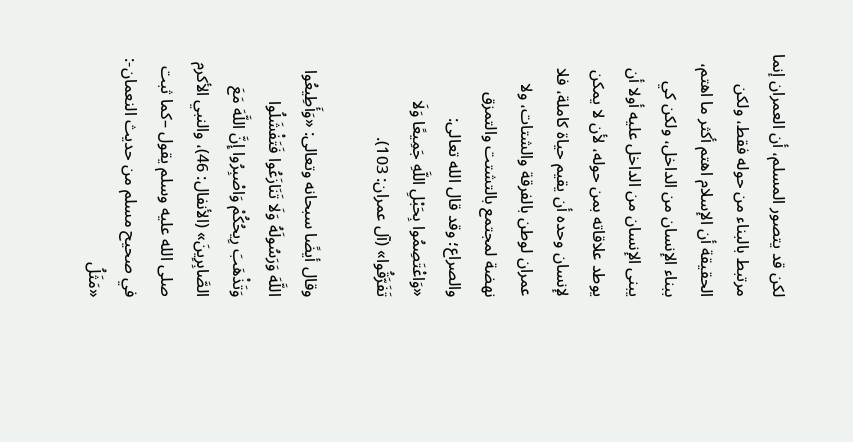لكن قد يتصور المسلم، أن العمران إنما مرتبط بالبناء من حوله فقط، ولكن الحقيقة أن الإسلام اهتم أكثر ما اهتم، ببناء الإنسان من الداخل، ولكن كي يبنى الإنسان من الداخل عليه أولا أن يوطد علاقاته بمن حوله، لأن لا يمكن لإنسان وحده أن يقيم حياة كاملة، فلا عمران لوطن بالفرقة والشتات، ولا نهضة لمجتمع بالتشتت والتمزق والصراع؛ وقد قال الله تعالى: «وَاعْتَصِمُوا بِحَبْلِ اللَّهِ جَمِيعًا وَلَا تَفَرَّقُوا» (آل عمران: 103).

وقال أيضًا سبحانه وتعالى: «وَأَطِيعُوا اللَّهَ وَرَسُولَهُ وَلَا تَنَازَعُوا فَتَفْشَلُوا وَتَذْهَبَ رِيحُكُمْ وَاصْبِرُوا إِنَّ اللَّهَ مَعَ الصَّابِرِينَ» (الأنفال: 46)، والنبي الأكرم صلى الله عليه وسلم يقول –كما ثبت في صحيح مسلم من حديث النعمان-: «مَثَلُ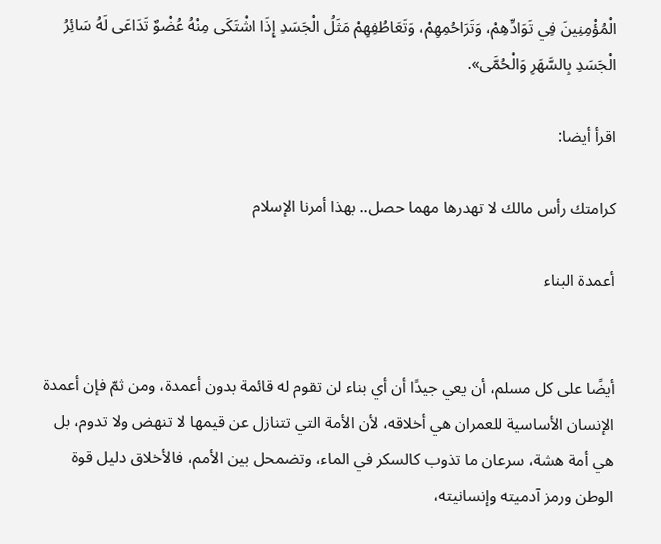الْمُؤْمِنِينَ فِي تَوَادِّهِمْ، وَتَرَاحُمِهِمْ، وَتَعَاطُفِهِمْ مَثَلُ الْجَسَدِ إِذَا اشْتَكَى مِنْهُ عُضْوٌ تَدَاعَى لَهُ سَائِرُ الْجَسَدِ بِالسَّهَرِ وَالْحُمَّى».

اقرأ أيضا:

كرامتك رأس مالك لا تهدرها مهما حصل.. بهذا أمرنا الإسلام

أعمدة البناء


أيضًا على كل مسلم، أن يعي جيدًا أن أي بناء لن تقوم له قائمة بدون أعمدة، ومن ثمّ فإن أعمدة الإنسان الأساسية للعمران هي أخلاقه، لأن الأمة التي تتنازل عن قيمها لا تنهض ولا تدوم، بل هي أمة هشة، سرعان ما تذوب كالسكر في الماء، وتضمحل بين الأمم، فالأخلاق دليل قوة الوطن ورمز آدميته وإنسانيته،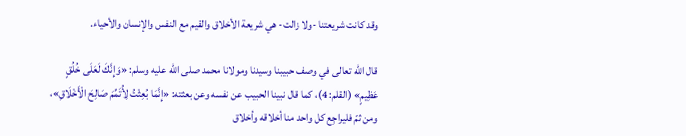وقد كانت شريعتنا -ولا زالت- هي شريعة الأخلاق والقيم مع النفس والإنسان والأحياء.

قال الله تعالى في وصف حبيبنا وسيدنا ومولانا محمد صلى الله عليه وسلم: «وَإِنَّكَ لَعَلَى خُلُقٍ عَظِيمٍ» (القلم: 4)، كما قال نبينا الحبيب عن نفسه وعن بعثته: «إِنَّمَا بُعِثْتُ لِأُتَمِّمَ صَالِحَ الْأَخْلَاقِ»، ومن ثمّ فليراجِع كل واحد منا أخلاقه وأخلاق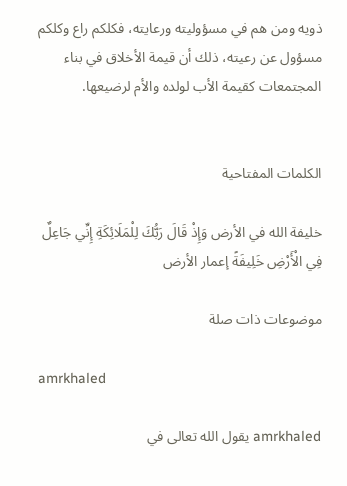ذويه ومن هم في مسؤوليته ورعايته، فكلكم راع وكلكم مسؤول عن رعيته، ذلك أن قيمة الأخلاق في بناء المجتمعات كقيمة الأب لولده والأم لرضيعها.


الكلمات المفتاحية

خليفة الله في الأرض وَإِذْ قَالَ رَبُّكَ لِلْمَلَائِكَةِ إِنِّي جَاعِلٌ فِي الْأَرْضِ خَلِيفَةً إعمار الأرض

موضوعات ذات صلة

amrkhaled

amrkhaled يقول الله تعالى في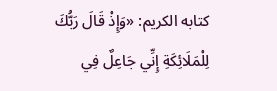كتابه الكريم: «وَإِذْ قَالَ رَبُّكَ لِلْمَلَائِكَةِ إِنِّي جَاعِلٌ فِي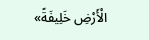الْأَرْضِ خَلِيفَةً»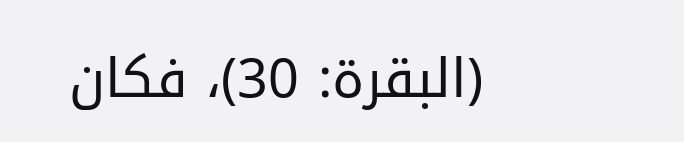(البقرة: 30)، فكان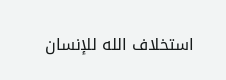استخلاف الله للإنسان